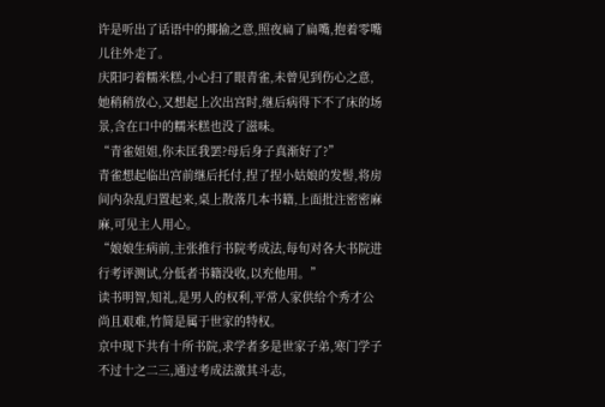许是听出了话语中的揶揄之意,照夜扁了扁嘴,抱着零嘴儿往外走了。
庆阳叼着糯米糕,小心扫了眼青雀,未曾见到伤心之意,她稍稍放心,又想起上次出宫时,继后病得下不了床的场景,含在口中的糯米糕也没了滋味。
“青雀姐姐,你未匡我罢?母后身子真渐好了?”
青雀想起临出宫前继后托付,捏了捏小姑娘的发髻,将房间内杂乱归置起来,桌上散落几本书籍,上面批注密密麻麻,可见主人用心。
“娘娘生病前,主张推行书院考成法,每旬对各大书院进行考评测试,分低者书籍没收,以充他用。”
读书明智,知礼,是男人的权利,平常人家供给个秀才公尚且艰难,竹简是属于世家的特权。
京中现下共有十所书院,求学者多是世家子弟,寒门学子不过十之二三,通过考成法激其斗志,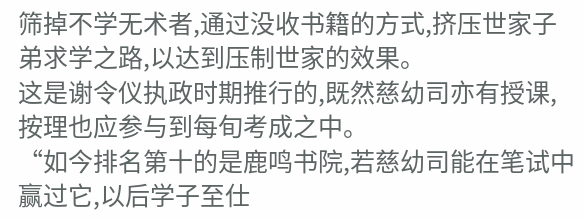筛掉不学无术者,通过没收书籍的方式,挤压世家子弟求学之路,以达到压制世家的效果。
这是谢令仪执政时期推行的,既然慈幼司亦有授课,按理也应参与到每旬考成之中。
“如今排名第十的是鹿鸣书院,若慈幼司能在笔试中赢过它,以后学子至仕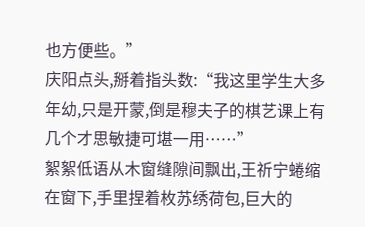也方便些。”
庆阳点头,掰着指头数:“我这里学生大多年幼,只是开蒙,倒是穆夫子的棋艺课上有几个才思敏捷可堪一用……”
絮絮低语从木窗缝隙间飘出,王祈宁蜷缩在窗下,手里捏着枚苏绣荷包,巨大的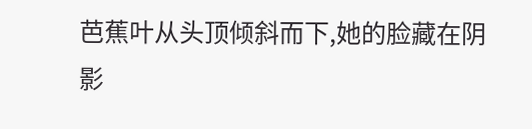芭蕉叶从头顶倾斜而下,她的脸藏在阴影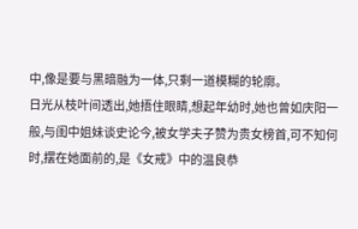中,像是要与黑暗融为一体,只剩一道模糊的轮廓。
日光从枝叶间透出,她捂住眼睛,想起年幼时,她也曾如庆阳一般,与闺中姐妹谈史论今,被女学夫子赞为贵女榜首,可不知何时,摆在她面前的,是《女戒》中的温良恭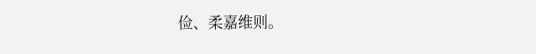俭、柔嘉维则。